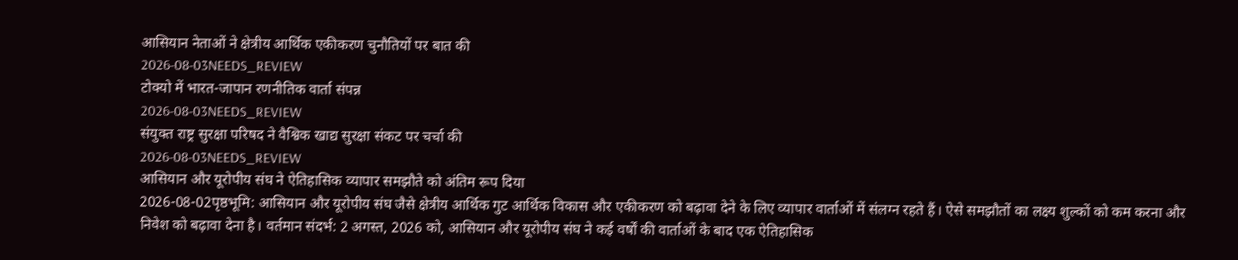आसियान नेताओं ने क्षेत्रीय आर्थिक एकीकरण चुनौतियों पर बात की
2026-08-03NEEDS_REVIEW
टोक्यो में भारत-जापान रणनीतिक वार्ता संपन्न
2026-08-03NEEDS_REVIEW
संयुक्त राष्ट्र सुरक्षा परिषद ने वैश्विक खाद्य सुरक्षा संकट पर चर्चा की
2026-08-03NEEDS_REVIEW
आसियान और यूरोपीय संघ ने ऐतिहासिक व्यापार समझौते को अंतिम रूप दिया
2026-08-02पृष्ठभूमि: आसियान और यूरोपीय संघ जैसे क्षेत्रीय आर्थिक गुट आर्थिक विकास और एकीकरण को बढ़ावा देने के लिए व्यापार वार्ताओं में संलग्न रहते हैं। ऐसे समझौतों का लक्ष्य शुल्कों को कम करना और निवेश को बढ़ावा देना है। वर्तमान संदर्भ: 2 अगस्त, 2026 को, आसियान और यूरोपीय संघ ने कई वर्षों की वार्ताओं के बाद एक ऐतिहासिक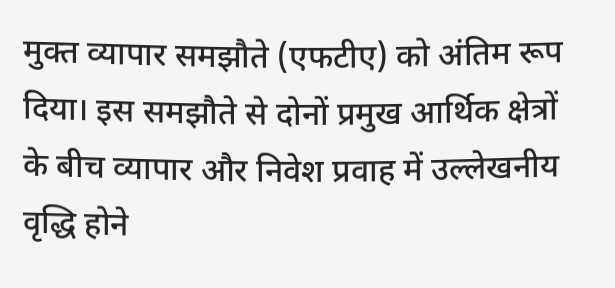मुक्त व्यापार समझौते (एफटीए) को अंतिम रूप दिया। इस समझौते से दोनों प्रमुख आर्थिक क्षेत्रों के बीच व्यापार और निवेश प्रवाह में उल्लेखनीय वृद्धि होने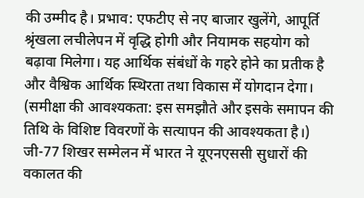की उम्मीद है। प्रभाव: एफटीए से नए बाजार खुलेंगे, आपूर्ति श्रृंखला लचीलेपन में वृद्धि होगी और नियामक सहयोग को बढ़ावा मिलेगा। यह आर्थिक संबंधों के गहरे होने का प्रतीक है और वैश्विक आर्थिक स्थिरता तथा विकास में योगदान देगा। (समीक्षा की आवश्यकता: इस समझौते और इसके समापन की तिथि के विशिष्ट विवरणों के सत्यापन की आवश्यकता है।)
जी-77 शिखर सम्मेलन में भारत ने यूएनएससी सुधारों की वकालत की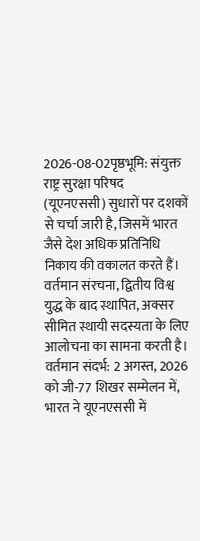2026-08-02पृष्ठभूमि: संयुक्त राष्ट्र सुरक्षा परिषद (यूएनएससी) सुधारों पर दशकों से चर्चा जारी है, जिसमें भारत जैसे देश अधिक प्रतिनिधि निकाय की वकालत करते हैं। वर्तमान संरचना, द्वितीय विश्व युद्ध के बाद स्थापित, अक्सर सीमित स्थायी सदस्यता के लिए आलोचना का सामना करती है। वर्तमान संदर्भ: 2 अगस्त, 2026 को जी-77 शिखर सम्मेलन में, भारत ने यूएनएससी में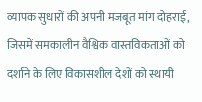व्यापक सुधारों की अपनी मजबूत मांग दोहराई, जिसमें समकालीन वैश्विक वास्तविकताओं को दर्शाने के लिए विकासशील देशों को स्थायी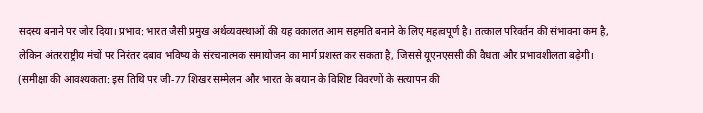सदस्य बनाने पर जोर दिया। प्रभाव: भारत जैसी प्रमुख अर्थव्यवस्थाओं की यह वकालत आम सहमति बनाने के लिए महत्वपूर्ण है। तत्काल परिवर्तन की संभावना कम है, लेकिन अंतरराष्ट्रीय मंचों पर निरंतर दबाव भविष्य के संरचनात्मक समायोजन का मार्ग प्रशस्त कर सकता है, जिससे यूएनएससी की वैधता और प्रभावशीलता बढ़ेगी। (समीक्षा की आवश्यकता: इस तिथि पर जी-77 शिखर सम्मेलन और भारत के बयान के विशिष्ट विवरणों के सत्यापन की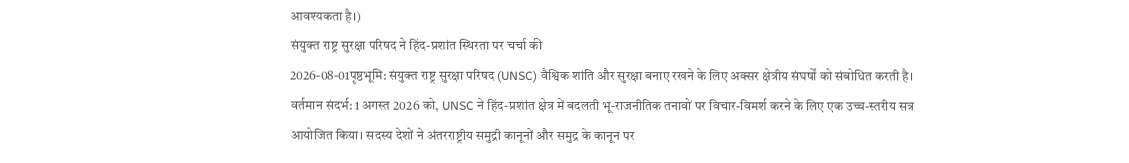आवश्यकता है।)
संयुक्त राष्ट्र सुरक्षा परिषद ने हिंद-प्रशांत स्थिरता पर चर्चा की
2026-08-01पृष्ठभूमि: संयुक्त राष्ट्र सुरक्षा परिषद (UNSC) वैश्विक शांति और सुरक्षा बनाए रखने के लिए अक्सर क्षेत्रीय संघर्षों को संबोधित करती है। वर्तमान संदर्भ: 1 अगस्त 2026 को, UNSC ने हिंद-प्रशांत क्षेत्र में बदलती भू-राजनीतिक तनावों पर विचार-विमर्श करने के लिए एक उच्च-स्तरीय सत्र आयोजित किया। सदस्य देशों ने अंतरराष्ट्रीय समुद्री कानूनों और समुद्र के कानून पर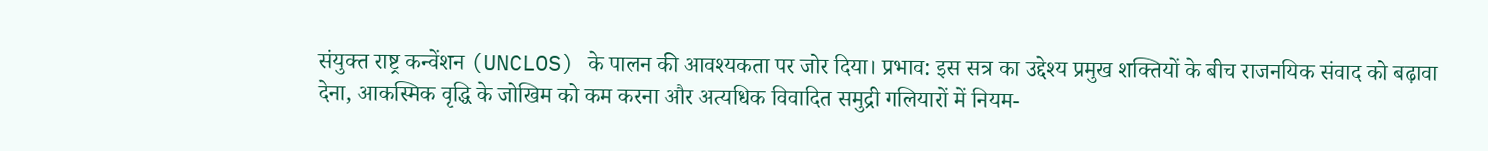संयुक्त राष्ट्र कन्वेंशन (UNCLOS) के पालन की आवश्यकता पर जोर दिया। प्रभाव: इस सत्र का उद्देश्य प्रमुख शक्तियों के बीच राजनयिक संवाद को बढ़ावा देना, आकस्मिक वृद्धि के जोखिम को कम करना और अत्यधिक विवादित समुद्री गलियारों में नियम-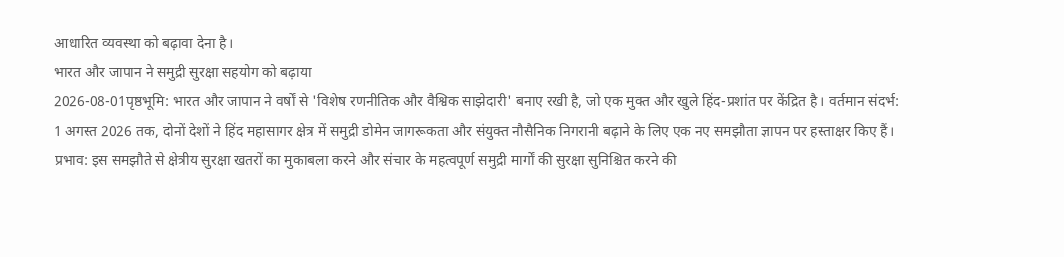आधारित व्यवस्था को बढ़ावा देना है।
भारत और जापान ने समुद्री सुरक्षा सहयोग को बढ़ाया
2026-08-01पृष्ठभूमि: भारत और जापान ने वर्षों से 'विशेष रणनीतिक और वैश्विक साझेदारी' बनाए रखी है, जो एक मुक्त और खुले हिंद-प्रशांत पर केंद्रित है। वर्तमान संदर्भ: 1 अगस्त 2026 तक, दोनों देशों ने हिंद महासागर क्षेत्र में समुद्री डोमेन जागरूकता और संयुक्त नौसैनिक निगरानी बढ़ाने के लिए एक नए समझौता ज्ञापन पर हस्ताक्षर किए हैं। प्रभाव: इस समझौते से क्षेत्रीय सुरक्षा खतरों का मुकाबला करने और संचार के महत्वपूर्ण समुद्री मार्गों की सुरक्षा सुनिश्चित करने की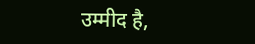उम्मीद है,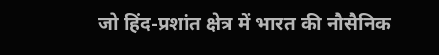जो हिंद-प्रशांत क्षेत्र में भारत की नौसैनिक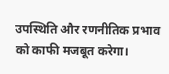उपस्थिति और रणनीतिक प्रभाव को काफी मजबूत करेगा।